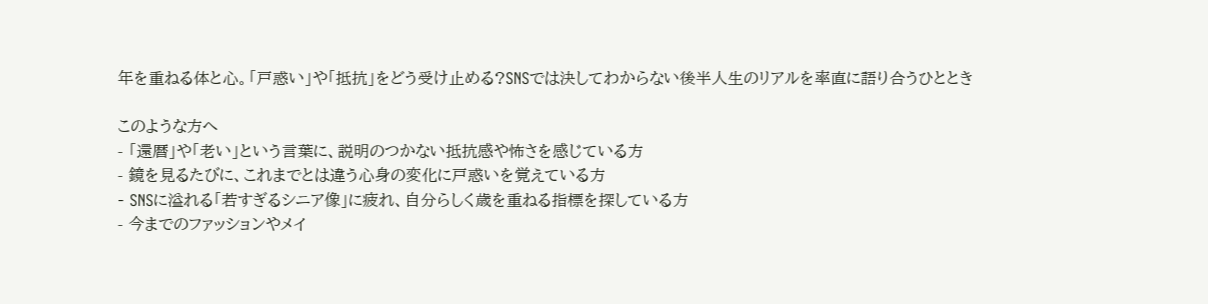年を重ねる体と心。「戸惑い」や「抵抗」をどう受け止める?SNSでは決してわからない後半人生のリアルを率直に語り合うひととき

このような方へ
- 「還暦」や「老い」という言葉に、説明のつかない抵抗感や怖さを感じている方
- 鏡を見るたびに、これまでとは違う心身の変化に戸惑いを覚えている方
- SNSに溢れる「若すぎるシニア像」に疲れ、自分らしく歳を重ねる指標を探している方
- 今までのファッションやメイ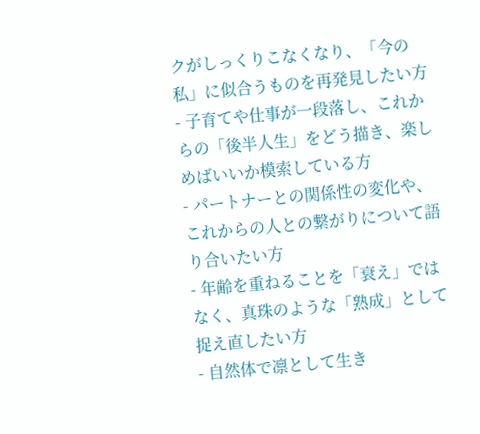クがしっくりこなくなり、「今の私」に似合うものを再発見したい方
- 子育てや仕事が一段落し、これからの「後半人生」をどう描き、楽しめばいいか模索している方
- パートナーとの関係性の変化や、これからの人との繋がりについて語り合いたい方
- 年齢を重ねることを「衰え」ではなく、真珠のような「熟成」として捉え直したい方
- 自然体で凛として生き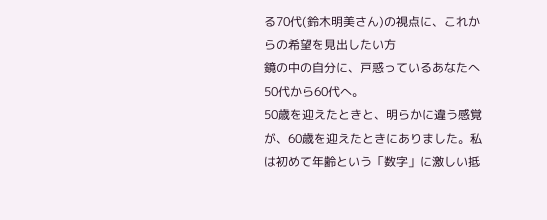る70代(鈴木明美さん)の視点に、これからの希望を見出したい方
鏡の中の自分に、戸惑っているあなたへ
50代から60代へ。
50歳を迎えたときと、明らかに違う感覚が、60歳を迎えたときにありました。私は初めて年齢という「数字」に激しい抵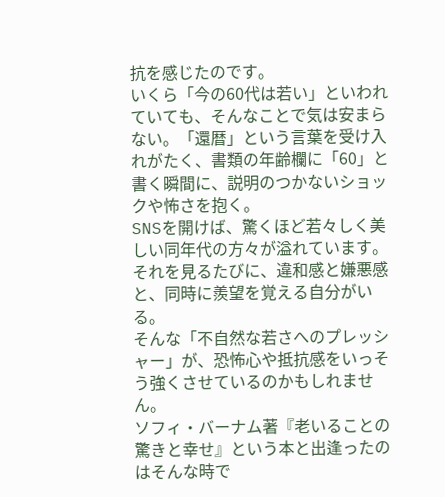抗を感じたのです。
いくら「今の60代は若い」といわれていても、そんなことで気は安まらない。「還暦」という言葉を受け入れがたく、書類の年齢欄に「60」と書く瞬間に、説明のつかないショックや怖さを抱く。
SNSを開けば、驚くほど若々しく美しい同年代の方々が溢れています。 それを見るたびに、違和感と嫌悪感と、同時に羨望を覚える自分がいる。
そんな「不自然な若さへのプレッシャー」が、恐怖心や抵抗感をいっそう強くさせているのかもしれません。
ソフィ・バーナム著『老いることの驚きと幸せ』という本と出逢ったのはそんな時で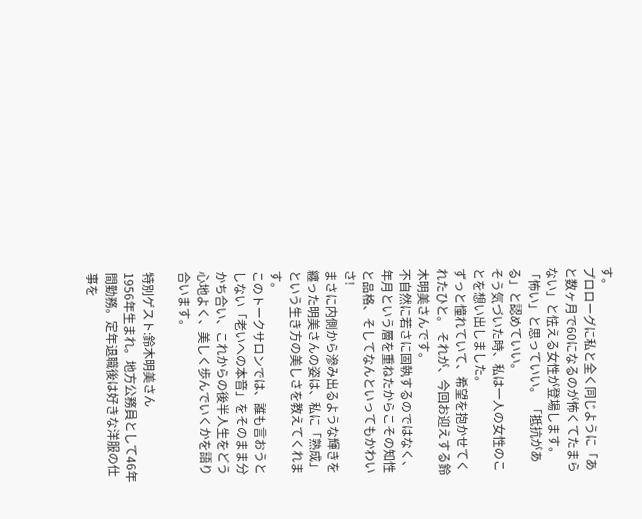す。
プロローグに私と全く同じように「あと数ヶ月で60になるのが怖くてたまらない」と怯える女性が登場します。
「怖い」と思っていい。 「抵抗がある」と認めていい。
そう気づいた時、私は一人の女性のことを想い出しました。
ずっと憧れていて、希望を抱かせてくれたひと。 それが、今回お迎えする鈴木明美さんです。
不自然に若さに固執するのではなく、年月という層を重ねたからこその知性と品格、そしてなんといってもかわいさ!
まさに内側から滲み出るような輝きを纏った明美さんの姿は、私に「熟成」という生き方の美しさを教えてくれます。
このトークサロンでは、誰も言おうとしない「老いへの本音」をそのまま分かち合い、これからの後半人生をどう心地よく、美しく歩んでいくかを語り合います。

特別ゲスト:鈴木明美さん
1956年生まれ。地方公務員として46年間勤務。定年退職後は好きな洋服の仕事を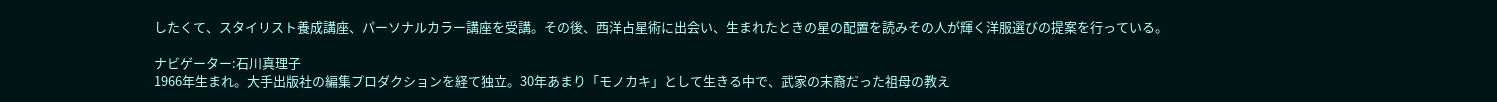したくて、スタイリスト養成講座、パーソナルカラー講座を受講。その後、西洋占星術に出会い、生まれたときの星の配置を読みその人が輝く洋服選びの提案を行っている。

ナビゲーター:石川真理子
1966年生まれ。大手出版社の編集プロダクションを経て独立。30年あまり「モノカキ」として生きる中で、武家の末裔だった祖母の教え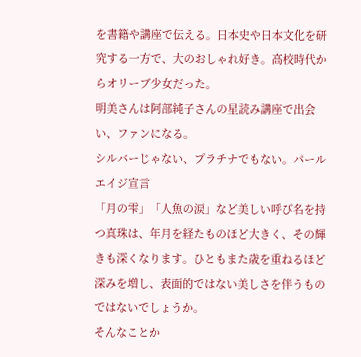を書籍や講座で伝える。日本史や日本文化を研究する一方で、大のおしゃれ好き。高校時代からオリーブ少女だった。
明美さんは阿部純子さんの星読み講座で出会い、ファンになる。
シルバーじゃない、プラチナでもない。パールエイジ宣言
「月の雫」「人魚の涙」など美しい呼び名を持つ真珠は、年月を経たものほど大きく、その輝きも深くなります。ひともまた歳を重ねるほど深みを増し、表面的ではない美しさを伴うものではないでしょうか。
そんなことか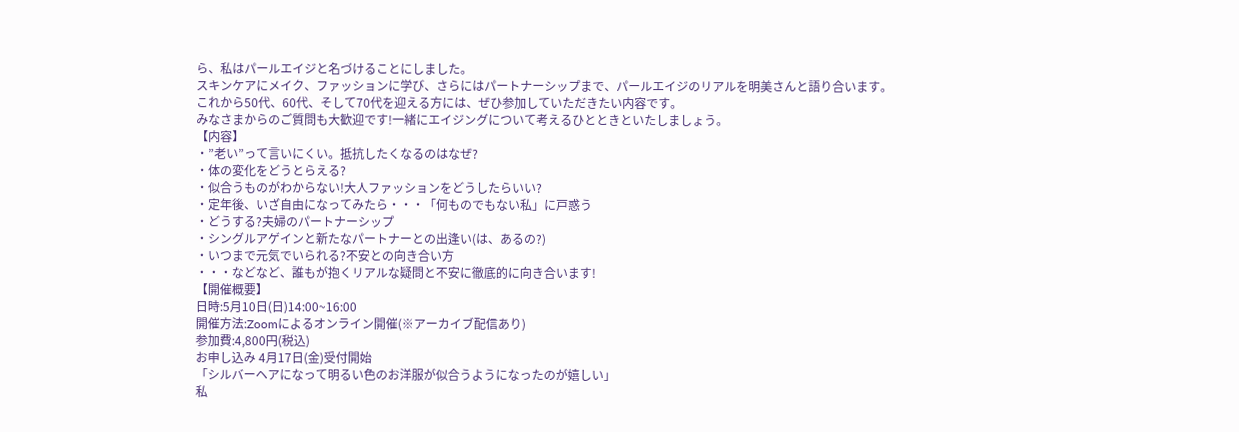ら、私はパールエイジと名づけることにしました。
スキンケアにメイク、ファッションに学び、さらにはパートナーシップまで、パールエイジのリアルを明美さんと語り合います。
これから50代、60代、そして70代を迎える方には、ぜひ参加していただきたい内容です。
みなさまからのご質問も大歓迎です!一緒にエイジングについて考えるひとときといたしましょう。
【内容】
・”老い”って言いにくい。抵抗したくなるのはなぜ?
・体の変化をどうとらえる?
・似合うものがわからない!大人ファッションをどうしたらいい?
・定年後、いざ自由になってみたら・・・「何ものでもない私」に戸惑う
・どうする?夫婦のパートナーシップ
・シングルアゲインと新たなパートナーとの出逢い(は、あるの?)
・いつまで元気でいられる?不安との向き合い方
・・・などなど、誰もが抱くリアルな疑問と不安に徹底的に向き合います!
【開催概要】
日時:5月10日(日)14:00~16:00
開催方法:Zoomによるオンライン開催(※アーカイブ配信あり)
参加費:4,800円(税込)
お申し込み 4月17日(金)受付開始
「シルバーヘアになって明るい色のお洋服が似合うようになったのが嬉しい」
私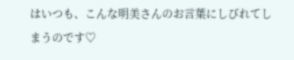はいつも、こんな明美さんのお言葉にしびれてしまうのです♡